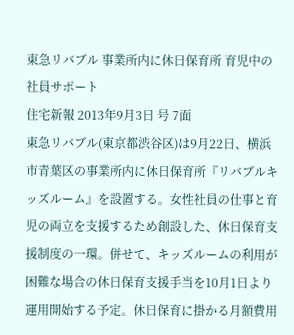東急リバブル 事業所内に休日保育所 育児中の社員サポート
住宅新報 2013年9月3日 号 7面
東急リバブル(東京都渋谷区)は9月22日、横浜市青葉区の事業所内に休日保育所『リバブルキッズルーム』を設置する。女性社員の仕事と育児の両立を支援するため創設した、休日保育支援制度の一環。併せて、キッズルームの利用が困難な場合の休日保育支援手当を10月1日より運用開始する予定。休日保育に掛かる月額費用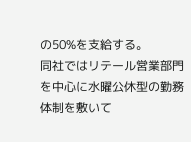の50%を支給する。
同社ではリテール営業部門を中心に水曜公休型の勤務体制を敷いて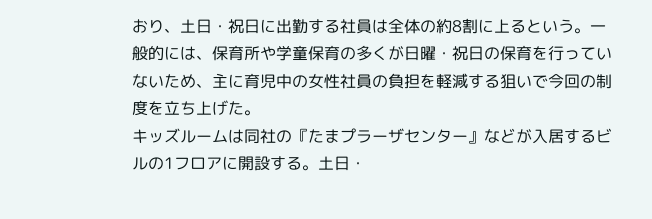おり、土日・祝日に出勤する社員は全体の約8割に上るという。一般的には、保育所や学童保育の多くが日曜・祝日の保育を行っていないため、主に育児中の女性社員の負担を軽減する狙いで今回の制度を立ち上げた。
キッズルームは同社の『たまプラーザセンター』などが入居するビルの1フロアに開設する。土日・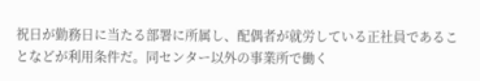祝日が勤務日に当たる部署に所属し、配偶者が就労している正社員であることなどが利用条件だ。同センター以外の事業所で働く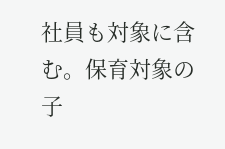社員も対象に含む。保育対象の子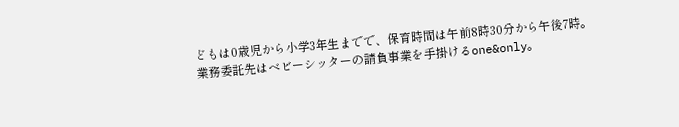どもは0歳児から小学3年生までで、保育時間は午前8時30分から午後7時。業務委託先はベビーシッターの請負事業を手掛けるone&only。